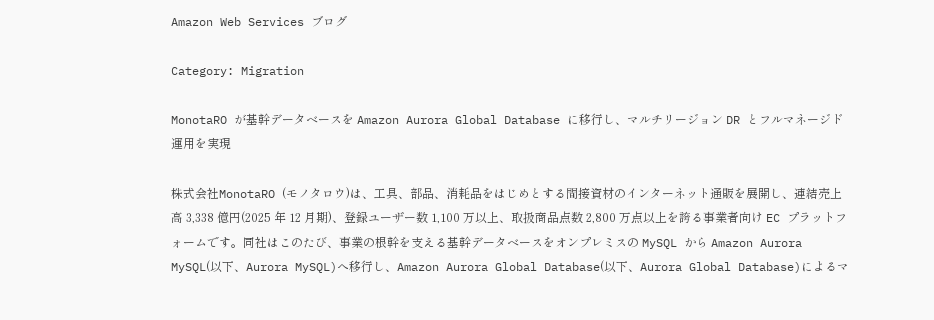Amazon Web Services ブログ

Category: Migration

MonotaRO が基幹データベースを Amazon Aurora Global Database に移行し、マルチリージョン DR とフルマネージド運用を実現

株式会社MonotaRO (モノタロウ)は、工具、部品、消耗品をはじめとする間接資材のインターネット通販を展開し、連結売上高 3,338 億円(2025 年 12 月期)、登録ユーザー数 1,100 万以上、取扱商品点数 2,800 万点以上を誇る事業者向け EC プラットフォームです。同社はこのたび、事業の根幹を支える基幹データベースをオンプレミスの MySQL から Amazon Aurora MySQL(以下、Aurora MySQL)へ移行し、Amazon Aurora Global Database(以下、Aurora Global Database)によるマ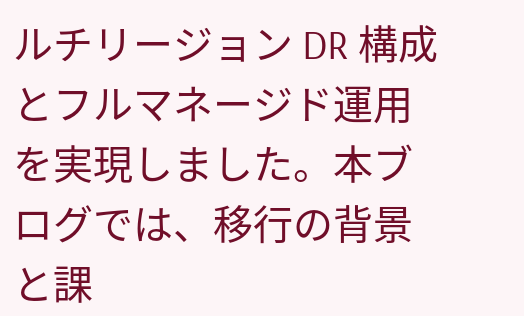ルチリージョン DR 構成とフルマネージド運用を実現しました。本ブログでは、移行の背景と課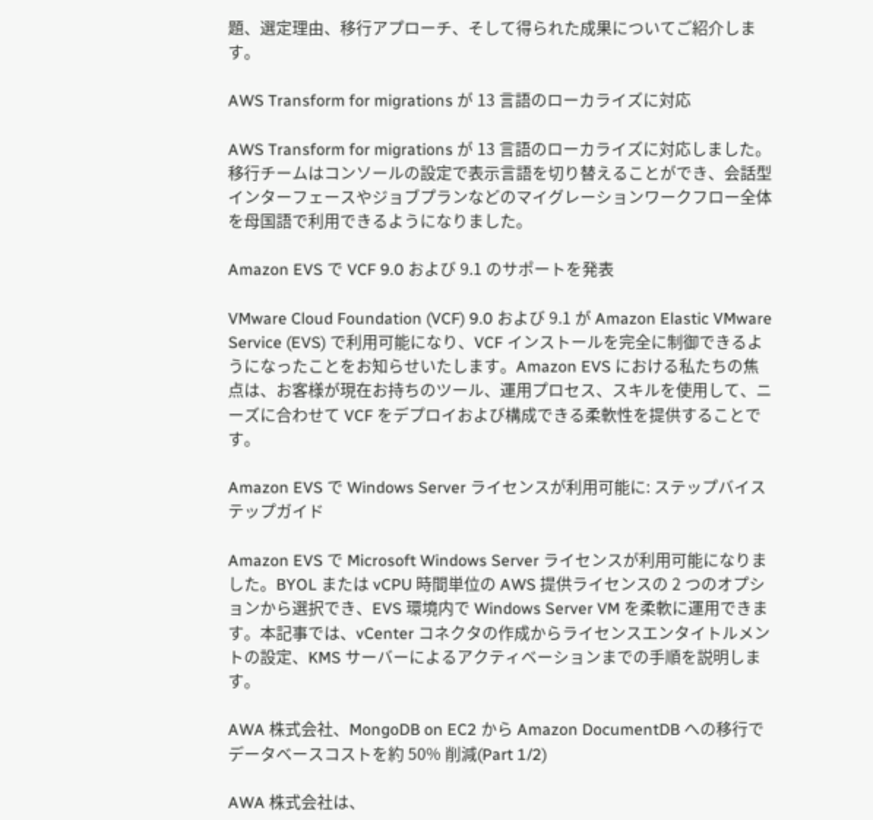題、選定理由、移行アプローチ、そして得られた成果についてご紹介します。

AWS Transform for migrations が 13 言語のローカライズに対応

AWS Transform for migrations が 13 言語のローカライズに対応しました。移行チームはコンソールの設定で表示言語を切り替えることができ、会話型インターフェースやジョブプランなどのマイグレーションワークフロー全体を母国語で利用できるようになりました。

Amazon EVS で VCF 9.0 および 9.1 のサポートを発表

VMware Cloud Foundation (VCF) 9.0 および 9.1 が Amazon Elastic VMware Service (EVS) で利用可能になり、VCF インストールを完全に制御できるようになったことをお知らせいたします。Amazon EVS における私たちの焦点は、お客様が現在お持ちのツール、運用プロセス、スキルを使用して、ニーズに合わせて VCF をデプロイおよび構成できる柔軟性を提供することです。

Amazon EVS で Windows Server ライセンスが利用可能に: ステップバイステップガイド

Amazon EVS で Microsoft Windows Server ライセンスが利用可能になりました。BYOL または vCPU 時間単位の AWS 提供ライセンスの 2 つのオプションから選択でき、EVS 環境内で Windows Server VM を柔軟に運用できます。本記事では、vCenter コネクタの作成からライセンスエンタイトルメントの設定、KMS サーバーによるアクティベーションまでの手順を説明します。

AWA 株式会社、MongoDB on EC2 から Amazon DocumentDB への移行でデータベースコストを約 50% 削減(Part 1/2)

AWA 株式会社は、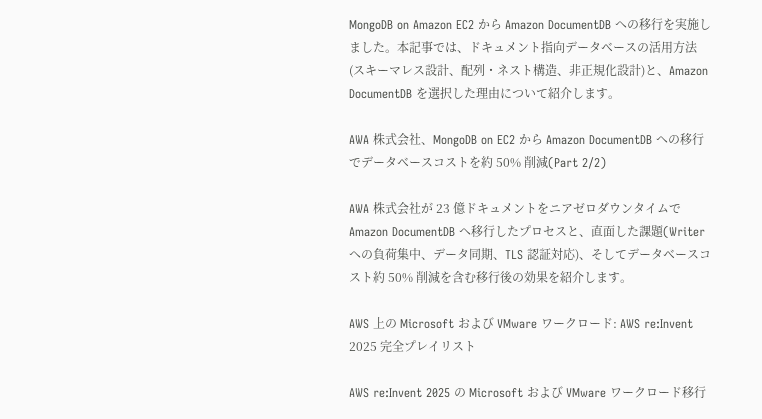MongoDB on Amazon EC2 から Amazon DocumentDB への移行を実施しました。本記事では、ドキュメント指向データベースの活用方法(スキーマレス設計、配列・ネスト構造、非正規化設計)と、Amazon DocumentDB を選択した理由について紹介します。

AWA 株式会社、MongoDB on EC2 から Amazon DocumentDB への移行でデータベースコストを約 50% 削減(Part 2/2)

AWA 株式会社が 23 億ドキュメントをニアゼロダウンタイムで Amazon DocumentDB へ移行したプロセスと、直面した課題(Writer への負荷集中、データ同期、TLS 認証対応)、そしてデータベースコスト約 50% 削減を含む移行後の効果を紹介します。

AWS 上の Microsoft および VMware ワークロード: AWS re:Invent 2025 完全プレイリスト

AWS re:Invent 2025 の Microsoft および VMware ワークロード移行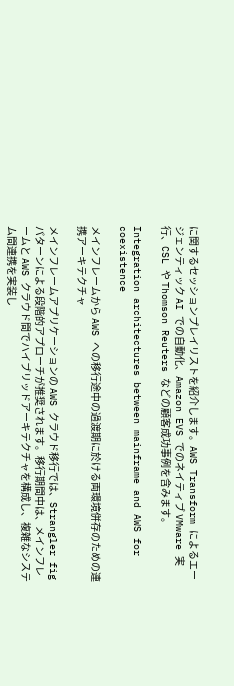に関するセッションプレイリストを紹介します。AWS Transform によるエージェンティック AI での自動化、Amazon EVS でのネイティブ VMware 実行、CSL や Thomson Reuters などの顧客成功事例を含みます。

Integration architectures between mainframe and AWS for coexistence

メインフレームから AWS への移行途中の過渡期に於ける両環境併存のための連携アーキテクチャ

メインフレームアプリケーションの AWS クラウド移行では、Strangler fig パターンによる段階的アプローチが推奨されます。移行期間中は、メインフレームと AWS クラウド間でハイブリッドアーキテクチャを構成し、複雑なシステム間連携を実装し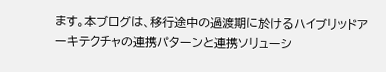ます。本ブログは、移行途中の過渡期に於けるハイブリッドアーキテクチャの連携パターンと連携ソリューシ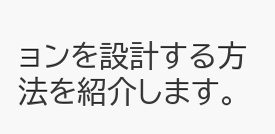ョンを設計する方法を紹介します。